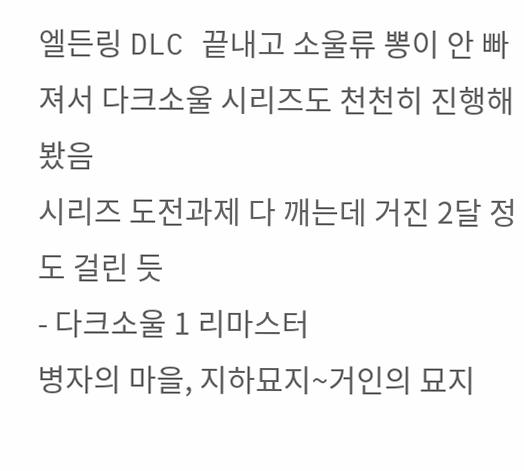엘든링 DLC 끝내고 소울류 뽕이 안 빠져서 다크소울 시리즈도 천천히 진행해 봤음
시리즈 도전과제 다 깨는데 거진 2달 정도 걸린 듯
- 다크소울 1 리마스터
병자의 마을, 지하묘지~거인의 묘지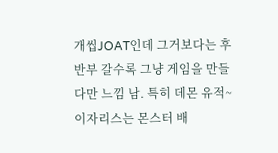개씹JOAT인데 그거보다는 후반부 갈수록 그냥 게임을 만들다만 느낌 남. 특히 데몬 유적~이자리스는 몬스터 배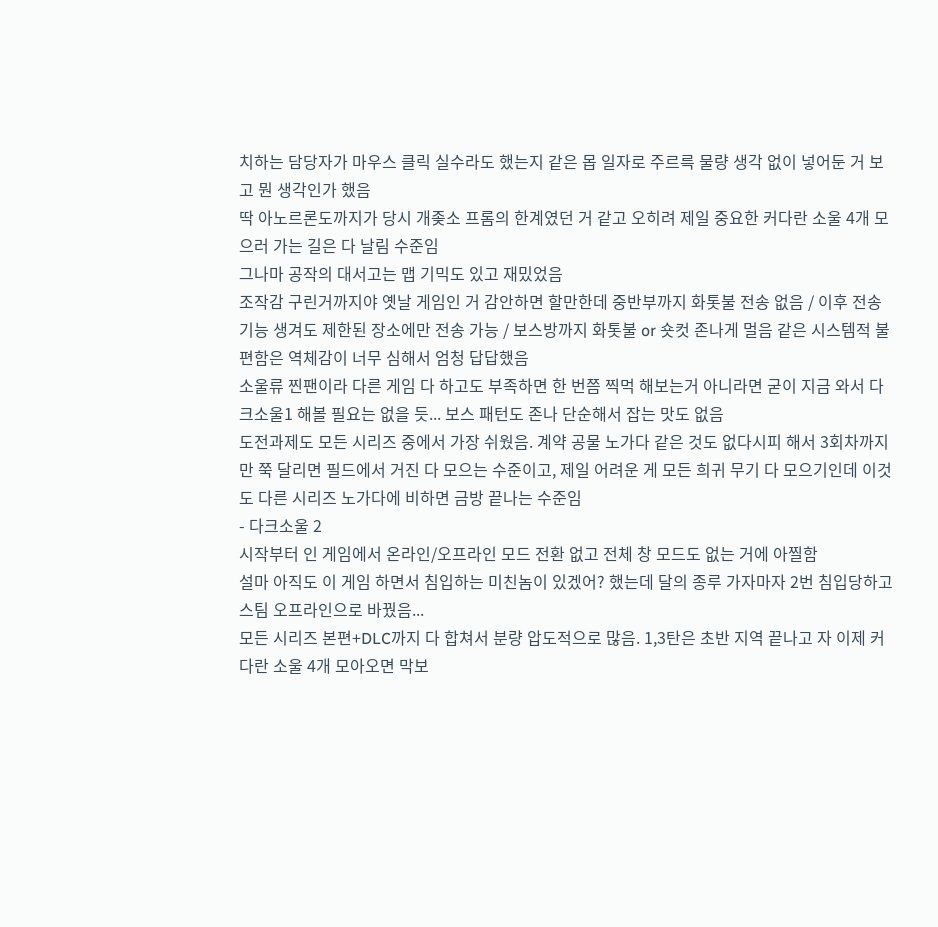치하는 담당자가 마우스 클릭 실수라도 했는지 같은 몹 일자로 주르륵 물량 생각 없이 넣어둔 거 보고 뭔 생각인가 했음
딱 아노르론도까지가 당시 개좆소 프롬의 한계였던 거 같고 오히려 제일 중요한 커다란 소울 4개 모으러 가는 길은 다 날림 수준임
그나마 공작의 대서고는 맵 기믹도 있고 재밌었음
조작감 구린거까지야 옛날 게임인 거 감안하면 할만한데 중반부까지 화톳불 전송 없음 / 이후 전송 기능 생겨도 제한된 장소에만 전송 가능 / 보스방까지 화톳불 or 숏컷 존나게 멀음 같은 시스템적 불편함은 역체감이 너무 심해서 엄청 답답했음
소울류 찐팬이라 다른 게임 다 하고도 부족하면 한 번쯤 찍먹 해보는거 아니라면 굳이 지금 와서 다크소울1 해볼 필요는 없을 듯... 보스 패턴도 존나 단순해서 잡는 맛도 없음
도전과제도 모든 시리즈 중에서 가장 쉬웠음. 계약 공물 노가다 같은 것도 없다시피 해서 3회차까지만 쭉 달리면 필드에서 거진 다 모으는 수준이고, 제일 어려운 게 모든 희귀 무기 다 모으기인데 이것도 다른 시리즈 노가다에 비하면 금방 끝나는 수준임
- 다크소울 2
시작부터 인 게임에서 온라인/오프라인 모드 전환 없고 전체 창 모드도 없는 거에 아찔함
설마 아직도 이 게임 하면서 침입하는 미친놈이 있겠어? 했는데 달의 종루 가자마자 2번 침입당하고 스팀 오프라인으로 바꿨음...
모든 시리즈 본편+DLC까지 다 합쳐서 분량 압도적으로 많음. 1,3탄은 초반 지역 끝나고 자 이제 커다란 소울 4개 모아오면 막보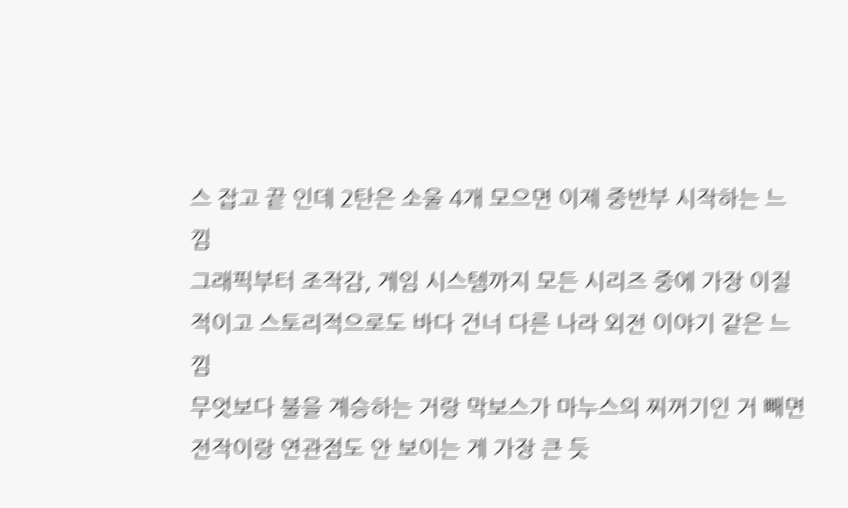스 잡고 끝 인데 2탄은 소울 4개 모으면 이제 중반부 시작하는 느낌
그래픽부터 조작감, 게임 시스템까지 모든 시리즈 중에 가장 이질적이고 스토리적으로도 바다 건너 다른 나라 외전 이야기 같은 느낌
무엇보다 불을 계승하는 거랑 막보스가 마누스의 찌꺼기인 거 빼면 전작이랑 연관점도 안 보이는 게 가장 큰 듯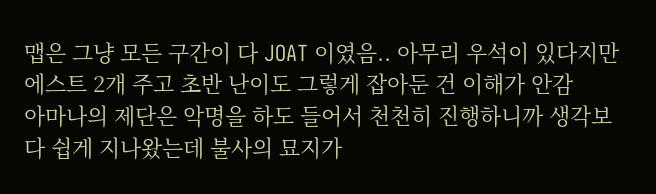맵은 그냥 모든 구간이 다 JOAT 이였음.. 아무리 우석이 있다지만 에스트 2개 주고 초반 난이도 그렇게 잡아둔 건 이해가 안감
아마나의 제단은 악명을 하도 들어서 천천히 진행하니까 생각보다 쉽게 지나왔는데 불사의 묘지가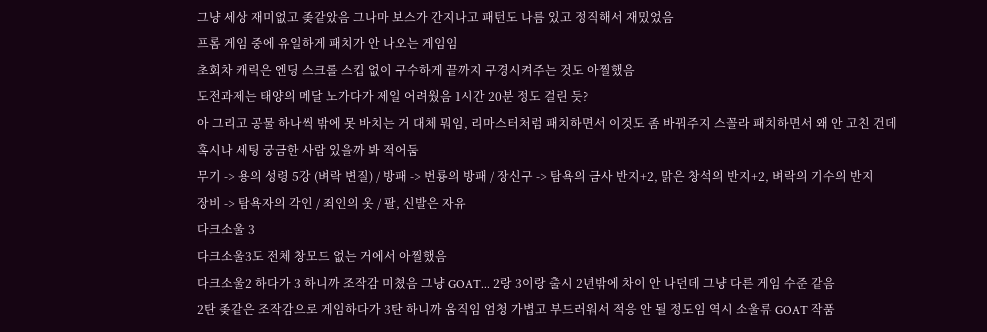그냥 세상 재미없고 좆같았음 그나마 보스가 간지나고 패턴도 나름 있고 정직해서 재밌었음
프롬 게임 중에 유일하게 패치가 안 나오는 게임임
초회차 캐릭은 엔딩 스크롤 스킵 없이 구수하게 끝까지 구경시켜주는 것도 아찔했음
도전과제는 태양의 메달 노가다가 제일 어려웠음 1시간 20분 정도 걸린 듯?
아 그리고 공물 하나씩 밖에 못 바치는 거 대체 뭐임, 리마스터처럼 패치하면서 이것도 좀 바꿔주지 스꼴라 패치하면서 왜 안 고친 건데
혹시나 세팅 궁금한 사람 있을까 봐 적어둠
무기 -> 용의 성령 5강 (벼락 변질) / 방패 -> 번룡의 방패 / 장신구 -> 탐욕의 금사 반지+2, 맑은 창석의 반지+2, 벼락의 기수의 반지
장비 -> 탐욕자의 각인 / 죄인의 옷 / 팔, 신발은 자유
다크소울 3
다크소울3도 전체 창모드 없는 거에서 아찔했음
다크소울2 하다가 3 하니까 조작감 미쳤음 그냥 GOAT... 2랑 3이랑 출시 2년밖에 차이 안 나던데 그냥 다른 게임 수준 같음
2탄 좆같은 조작감으로 게임하다가 3탄 하니까 움직임 엄청 가볍고 부드러워서 적응 안 될 정도임 역시 소울류 GOAT 작품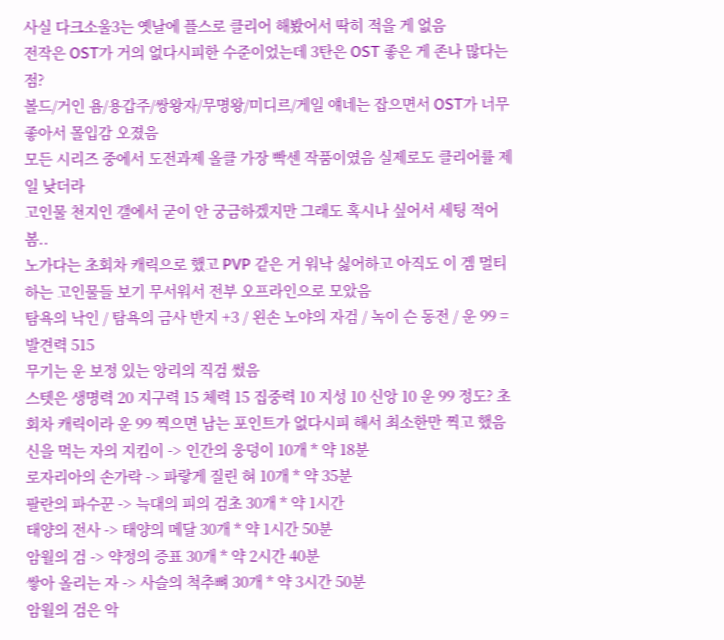사실 다크소울3는 옛날에 플스로 클리어 해봤어서 딱히 적을 게 없음
전작은 OST가 거의 없다시피한 수준이었는데 3탄은 OST 좋은 게 존나 많다는 점?
볼드/거인 욤/용갑주/쌍왕자/무명왕/미디르/게일 얘네는 잡으면서 OST가 너무 좋아서 몰입감 오졌음
모든 시리즈 중에서 도전과제 올클 가장 빡센 작품이였음 실제로도 클리어률 제일 낮더라
고인물 천지인 갤에서 굳이 안 궁금하겠지만 그래도 혹시나 싶어서 세팅 적어봄..
노가다는 초회차 캐릭으로 했고 PVP 같은 거 워낙 싫어하고 아직도 이 겜 멀티 하는 고인물들 보기 무서워서 전부 오프라인으로 모았음
탐욕의 낙인 / 탐욕의 금사 반지 +3 / 왼손 노야의 자검 / 녹이 슨 동전 / 운 99 = 발견력 515
무기는 운 보정 있는 앙리의 직검 썼음
스텟은 생명력 20 지구력 15 체력 15 집중력 10 지성 10 신앙 10 운 99 정도? 초회차 캐릭이라 운 99 찍으면 남는 포인트가 없다시피 해서 최소한만 찍고 했음
신을 먹는 자의 지킴이 -> 인간의 웅덩이 10개 * 약 18분
로자리아의 손가락 -> 파랗게 질린 혀 10개 * 약 35분
팔란의 파수꾼 -> 늑대의 피의 검초 30개 * 약 1시간
태양의 전사 -> 태양의 메달 30개 * 약 1시간 50분
암월의 검 -> 약정의 증표 30개 * 약 2시간 40분
쌓아 올리는 자 -> 사슬의 척추뼈 30개 * 약 3시간 50분
암월의 검은 악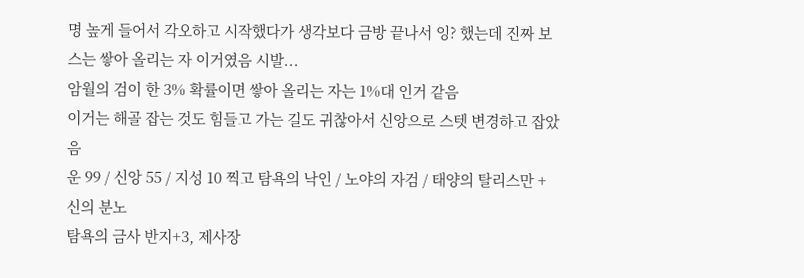명 높게 들어서 각오하고 시작했다가 생각보다 금방 끝나서 잉? 했는데 진짜 보스는 쌓아 올리는 자 이거였음 시발...
암월의 검이 한 3% 확률이면 쌓아 올리는 자는 1%대 인거 같음
이거는 해골 잡는 것도 힘들고 가는 길도 귀찮아서 신앙으로 스텟 변경하고 잡았음
운 99 / 신앙 55 / 지성 10 찍고 탐욕의 낙인 / 노야의 자검 / 태양의 탈리스만 + 신의 분노
탐욕의 금사 반지+3, 제사장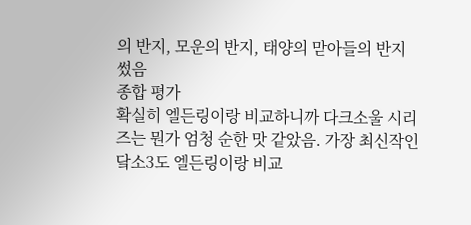의 반지, 모운의 반지, 태양의 맏아들의 반지 썼음
종합 평가
확실히 엘든링이랑 비교하니까 다크소울 시리즈는 뭔가 엄청 순한 맛 같았음. 가장 최신작인 닼소3도 엘든링이랑 비교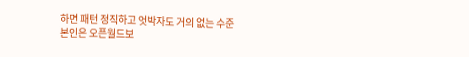하면 패턴 정직하고 엇박자도 거의 없는 수준
본인은 오픈월드보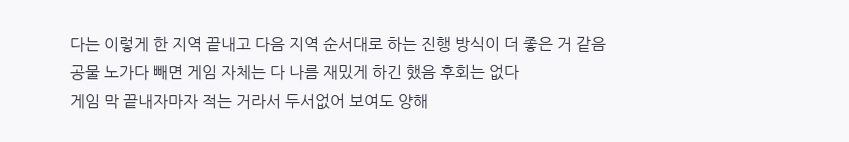다는 이렇게 한 지역 끝내고 다음 지역 순서대로 하는 진행 방식이 더 좋은 거 같음
공물 노가다 빼면 게임 자체는 다 나름 재밌게 하긴 했음 후회는 없다
게임 막 끝내자마자 적는 거라서 두서없어 보여도 양해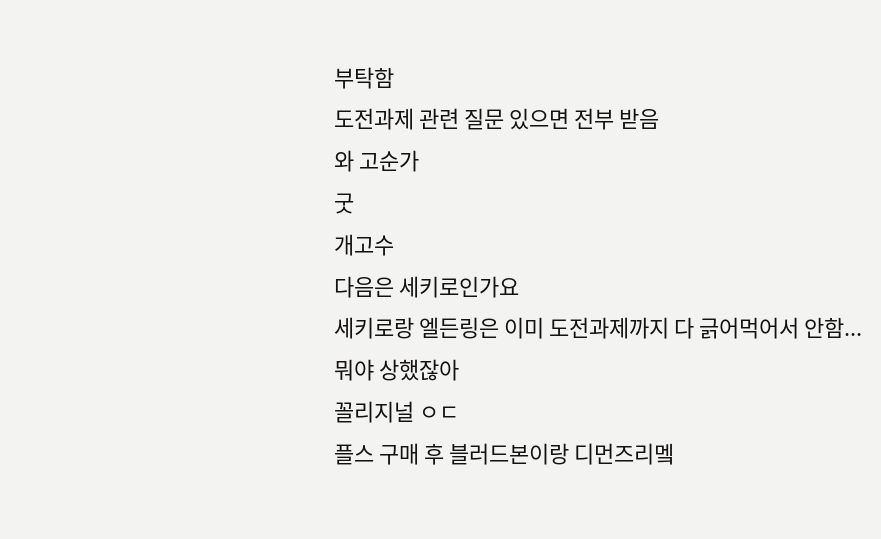부탁함
도전과제 관련 질문 있으면 전부 받음
와 고순가
굿
개고수
다음은 세키로인가요
세키로랑 엘든링은 이미 도전과제까지 다 긁어먹어서 안함...
뭐야 상했잖아
꼴리지널 ㅇㄷ
플스 구매 후 블러드본이랑 디먼즈리멬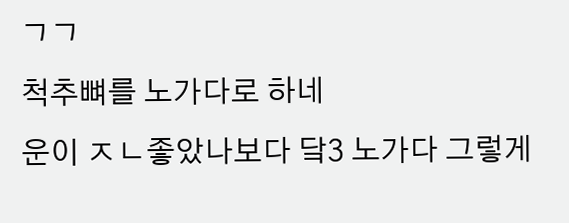ㄱㄱ
척추뼈를 노가다로 하네
운이 ㅈㄴ좋았나보다 닼3 노가다 그렇게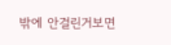밖에 안걸린거보면